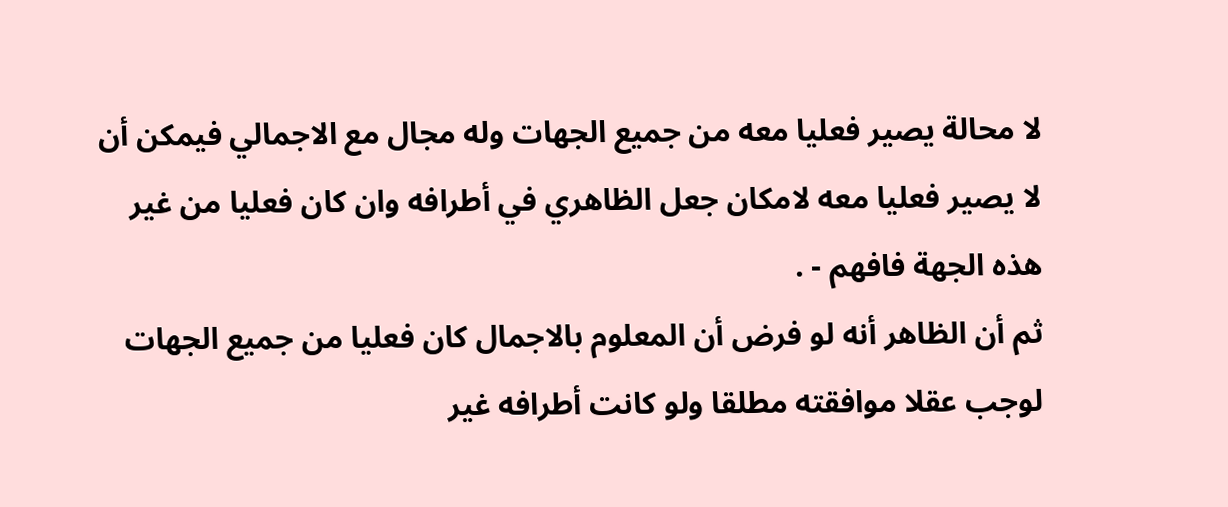لا محالة يصير فعليا معه من جميع الجهات وله مجال مع الاجمالي فيمكن أن لا يصير فعليا معه لامكان جعل الظاهري في أطرافه وان كان فعليا من غير هذه الجهة فافهم - .
ثم أن الظاهر أنه لو فرض أن المعلوم بالاجمال كان فعليا من جميع الجهات لوجب عقلا موافقته مطلقا ولو كانت أطرافه غير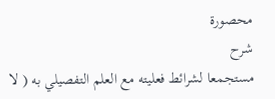محصورة
شرح
مستجمعا لشرائط فعليته مع العلم التفصيلي به ( لا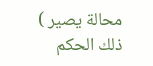محالة يصير ) ذلك الحكم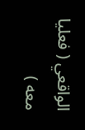الواقعي ( فعليا معه )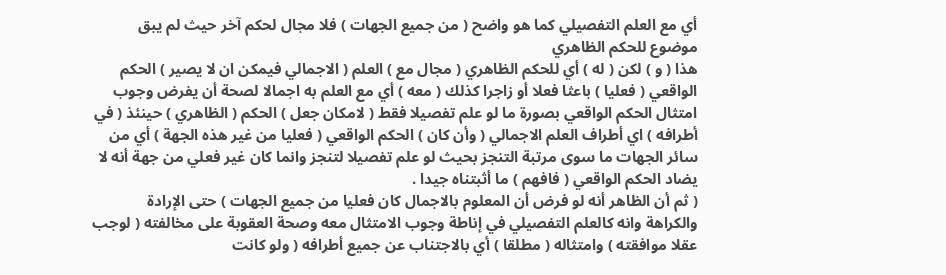أي مع العلم التفصيلي كما هو واضح ( من جميع الجهات ) فلا مجال لحكم آخر حيث لم يبق موضوع للحكم الظاهري
هذا ( و ) لكن ( له ) أي للحكم الظاهري ( مجال مع ) العلم ( الاجمالي فيمكن ان لا يصير ) الحكم الواقعي ( فعليا ) باعثا فعلا أو زاجرا كذلك ( معه ) أي مع العلم به اجمالا لصحة أن يفرض وجوب امتثال الحكم الواقعي بصورة ما لو علم تفصيلا فقط ( لامكان جعل ) الحكم ( الظاهري ) حينئذ ( في أطرافه ) اي أطراف العلم الاجمالي ( وأن كان ) الحكم الواقعي ( فعليا من غير هذه الجهة ) أي من سائر الجهات ما سوى مرتبة التنجز بحيث لو علم تفصيلا لتنجز وانما كان غير فعلي من جهة أنه لا يضاد الحكم الواقعي ( فافهم ) ما أثبتناه جيدا .
( ثم أن الظاهر أنه لو فرض أن المعلوم بالاجمال كان فعليا من جميع الجهات ) حتى الإرادة والكراهة وانه كالعلم التفصيلي في إناطة وجوب الامتثال معه وصحة العقوبة على مخالفته ( لوجب عقلا موافقته ) وامتثاله ( مطلقا ) أي بالاجتناب عن جميع أطرافه ( ولو كانت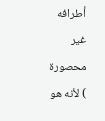أطرافه غير محصورة ) لأنه هو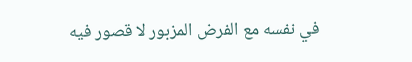في نفسه مع الفرض المزبور لا قصور فيه